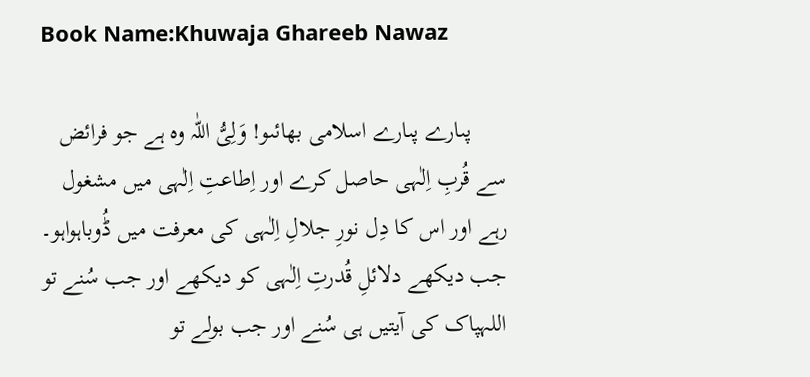Book Name:Khuwaja Ghareeb Nawaz

      پىارے پىارے اسلامى بھائىو! وَلِیُّ اللّٰہ وہ ہے جو فرائض سے قُربِ اِلٰہی حاصل کرے اور اِطاعتِ اِلٰہی میں مشغول رہے اور اس کا دِل نورِ جلالِ اِلٰہی کی معرفت میں ڈُوباہواہو۔ جب دیکھے دلائلِ قُدرتِ اِلٰہی کو دیکھے اور جب سُنے تو اللہپاک کی آیتیں ہی سُنے اور جب بولے تو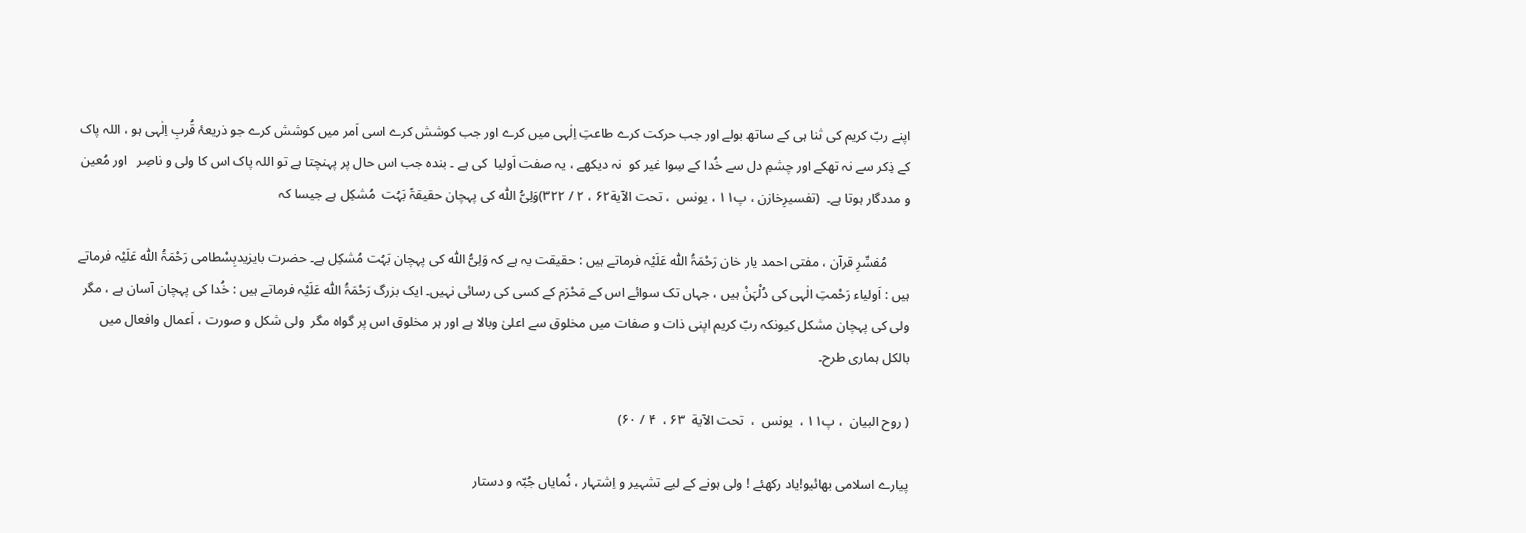اپنے ربّ کریم کی ثنا ہی کے ساتھ بولے اور جب حرکت کرے طاعتِ اِلٰہی میں کرے اور جب کوشش کرے اسی اَمر میں کوشش کرے جو ذریعۂ قُربِ اِلٰہی ہو ، اللہ پاک کے ذِکر سے نہ تھکے اور چشمِ دل سے خُدا کے سِوا غیر کو  نہ دیکھے ، یہ صفت اَولیا  کی ہے ۔ بندہ جب اس حال پر پہنچتا ہے تو اللہ پاک اس کا ولی و ناصِر   اور مُعین و مددگار ہوتا ہے۔  (تفسیرِخازن ، پ۱۱ ، یونس  ، تحت الآية۶۲ ، ۲ / ۳۲۲)وَلِیُّ اللّٰہ کی پہچان حقیقۃً بَہُت  مُشکِل ہے جیسا کہ

       مُفسِّرِ قرآن ، مفتی احمد یار خان رَحْمَۃُ اللّٰہ عَلَیْہ فرماتے ہیں : حقیقت یہ ہے کہ وَلِیُّ اللّٰہ کی پہچان بَہُت مُشکِل ہے۔ حضرت بایزیدبِسْطامی رَحْمَۃُ اللّٰہ عَلَیْہ فرماتے ہیں : اَولیاء رَحْمتِ الٰہی کی دُلْہَنْ ہیں ، جہاں تک سوائے اس کے مَحْرَم کے کسی کی رسائی نہیں۔ ایک بزرگ رَحْمَۃُ اللّٰہ عَلَیْہ فرماتے ہیں : خُدا کی پہچان آسان ہے ، مگر ولی کی پہچان مشکل کیونکہ ربّ کریم اپنی ذات و صفات میں مخلوق سے اعلیٰ وبالا ہے اور ہر مخلوق اس پر گواہ مگر  ولی شکل و صورت ، اَعمال وافعال میں بالکل ہماری طرح۔

( روح البيان  ، پ۱۱ ،  یونس  ،  تحت الآية  ۶۳ ،  ۴ / ۶۰)

پیارے اسلامی بھائیو!یاد رکھئے ! ولی ہونے کے لیے تشہیر و اِشتہار ، نُمایاں جُبّہ و دستار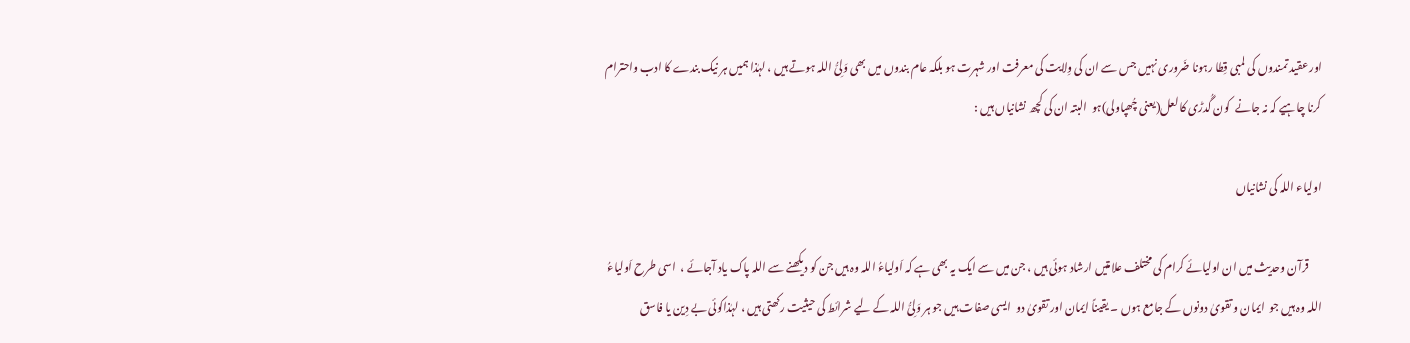اور عقید تمندوں کی لمبی قِطا رہونا ضَروری نہیں جس سے ان کی وِلایت کی معرفت اور شہرت ہو بلکہ عام بندوں میں بھی وَلِیُّ اللہ ہوتے ہیں ، لہٰذا ہمیں ہر نیک بندے کا ادب واحترام کرنا چاہیے کہ نہ جانے  کون گُدڑی کا لعل(یعنی چُھپاولی)ہو  البتہ ان کی کچھ نشانیاں ہیں :

اولیاء اللہ کی نشانیاں

      قرآن وحدیث میں ان اولیائے کرام کی مختلف علامتیں ارشاد ہوئی ہیں ، جن میں سے ایک یہ بھی ہے کہ اَولیاءُ اللہ وہ ہیں جن کو دیکھنے سے اللہ پاک یاد آجائے ،  اسی طرح اَولیاءُ اللہ وہ ہیں جو  ایمان و تقویٰ دونوں کے جامع ہوں ۔ یقیناً ایمان اور تقویٰ دو  ایسی صفات ہیں جو ہر وَلِیُّ اللہ کے لیے شرائط کی حیثیت رکھتی ہیں ، لہٰذاکوئی بے دِین یا فاسق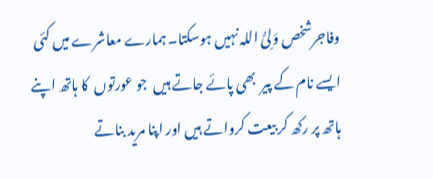وفاجرشخص وَلِیُّ اللہ نہیں ہوسکتا۔ ہمارے معاشرے میں کئی ایسے نام کے پیر  بھی پائے جاتے ہیں  جو عورتوں  کا ہاتھ اپنے ہاتھ پر رکھ کر بیعت کرواتے ہیں اور اپنا مرید بناتے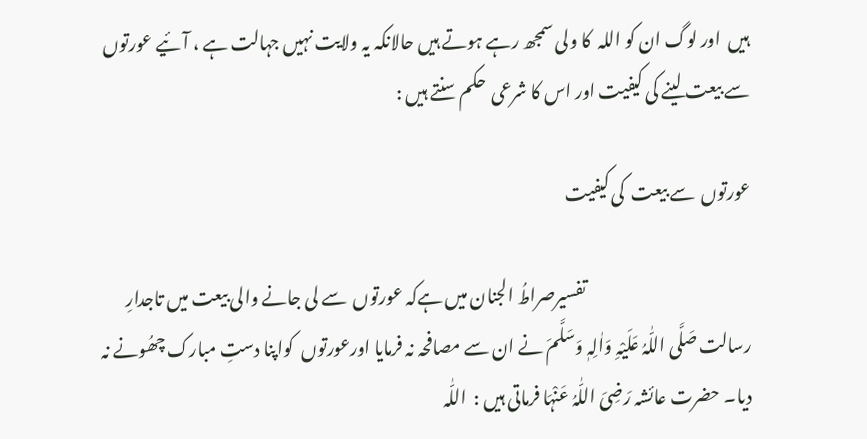ہیں  اور لوگ ان کو اللہ  کا ولی سمجھ رہے ہوتے ہیں حالانکہ یہ ولایت نہیں جہالت ہے ، آئیے عورتوں سے بیعت لینے کی کیفیت اور اس کا شرعی  حکم سنتے ہیں :

عورتوں  سے بیعت  کی کیفیت

                                                تفسیرصراطُ الجنان میں ہےکہ عورتوں  سے لی جانے والی بیعت میں تاجدارِ رسالت صَلَّی اللّٰہُ عَلَیْہِ وَاٰلِہٖ وَسَلَّمَ نے ان سے مصافحہ نہ فرمایا اورعورتوں  کواپنا دستِ مبارک چھُونے نہ دیا۔ حضرت عائشہ رَضِیَ اللّٰہُ عَنْہَا فرماتی ہیں :  اللّٰہ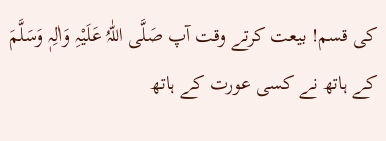کی قسم! بیعت کرتے وقت آپ صَلَّی اللّٰہُ عَلَیْہِ وَاٰلِہٖ وَسَلَّمَ کے ہاتھ نے کسی عورت کے ہاتھ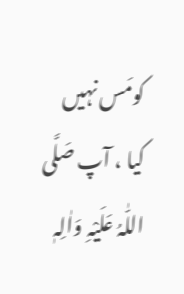کومَس نہیں  کیا ، آپ صَلَّی اللّٰہُ عَلَیْہِ وَاٰلِہٖ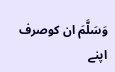وَسَلَّمَ ان کوصرف اپنے